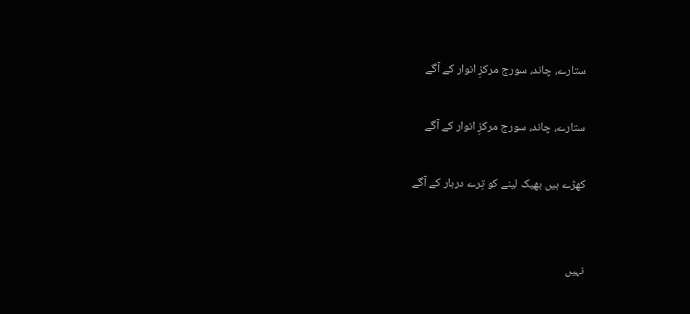ستارے، چاند، سورج مرکزِ انوار کے آگے

ستارے، چاند، سورج مرکزِ انوار کے آگے

کھڑے ہیں بھیک لینے کو تِرے دربار کے آگے


نہیں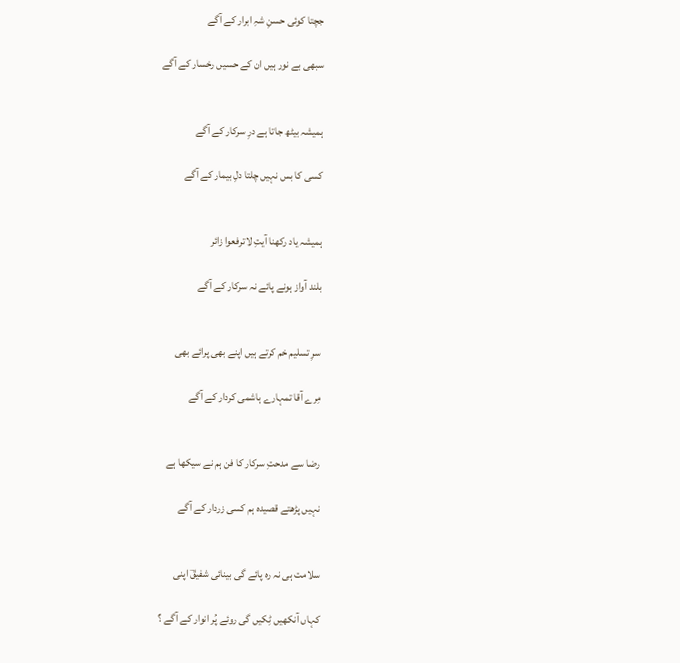جچتا کوئی حسنِ شہِ ابرار کے آگے

سبھی بے نور ہیں ان کے حسیں رخسار کے آگے


ہمیشہ بیٹھ جاتا ہے درِ سرکار کے آگے

کسی کا بس نہیں چلتا دلِ بیمار کے آگے


ہمیشہ یاد رکھنا آیتِ لاترفعوا زائر

بلند آواز ہونے پائے نہ سرکار کے آگے


سرِ تسلیم خم کرتے ہیں اپنے بھی پرائے بھی

مِرے آقا تمہارے ہاشمی کردار کے آگے


رضا سے مدحتِ سرکار کا فن ہم نے سیکھا ہے

نہیں پڑھتے قصیدہ ہم کسی زردار کے آگے


سلامت ہی نہ رہ پائے گی بینائی شفیقؔ اپنی

کہاں آنکھیں ٹِکیں گی روئے پُر انوار کے آگے ؟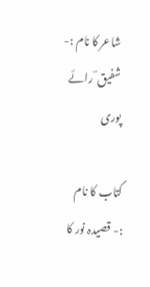شاعر کا نام :- شفیق ؔ رائے پوری

کتاب کا نام :- قصیدہ نور کا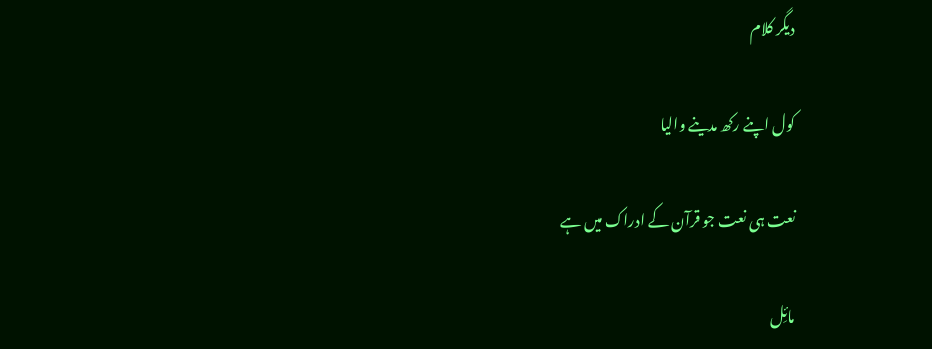دیگر کلام

کول اپنے رکھ مدینے والیا

نعت ہی نعت جو قرآن کے ادراک میں ہے

مائِل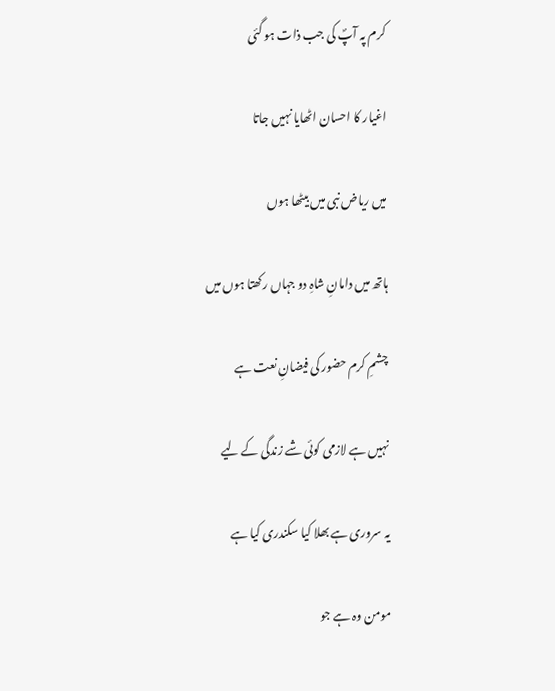کرم پہ آپؐ کی جب ذات ہو گئی

اغیار کا احسان اٹھایا نہیں جاتا

میں ریاض نبی میں بیٹھا ہوں

ہاتھ میں دامانِ شاہِ دو جہاں رکھتا ہوں میں

چشمِ کرم حضور کی فیضانِ نعت ہے

نہیں ہے لازمی کوئی شے زندگی کے لیے

یہ سروری ہے بھلا کیا سکندری کیا ہے

مومن وہ ہے جو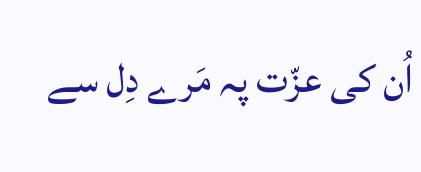اُن کی عزّت پہ مَرے دِل سے